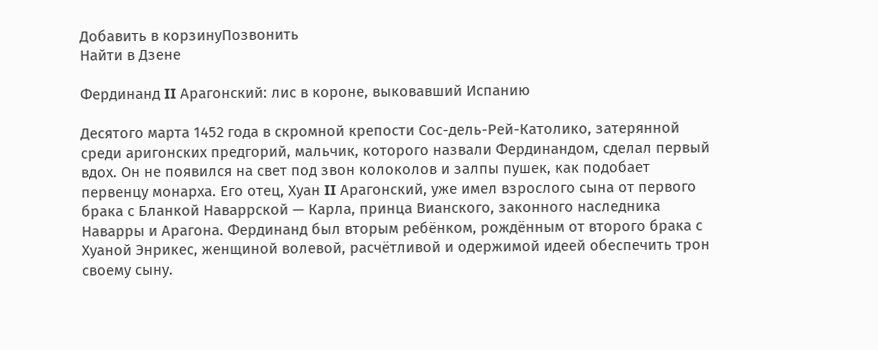Добавить в корзинуПозвонить
Найти в Дзене

Фердинанд II Арагонский: лис в короне, выковавший Испанию

Десятого марта 1452 года в скромной крепости Сос-дель-Рей-Католико, затерянной среди аригонских предгорий, мальчик, которого назвали Фердинандом, сделал первый вдох. Он не появился на свет под звон колоколов и залпы пушек, как подобает первенцу монарха. Его отец, Хуан II Арагонский, уже имел взрослого сына от первого брака с Бланкой Наваррской — Карла, принца Вианского, законного наследника Наварры и Арагона. Фердинанд был вторым ребёнком, рождённым от второго брака с Хуаной Энрикес, женщиной волевой, расчётливой и одержимой идеей обеспечить трон своему сыну.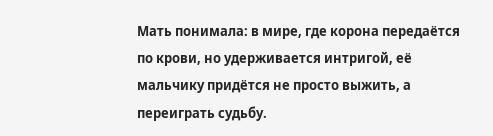Мать понимала: в мире, где корона передаётся по крови, но удерживается интригой, её мальчику придётся не просто выжить, а переиграть судьбу.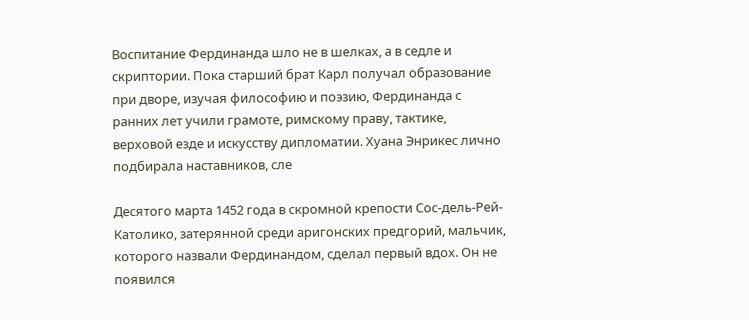Воспитание Фердинанда шло не в шелках, а в седле и скриптории. Пока старший брат Карл получал образование при дворе, изучая философию и поэзию, Фердинанда с ранних лет учили грамоте, римскому праву, тактике, верховой езде и искусству дипломатии. Хуана Энрикес лично подбирала наставников, сле

Десятого марта 1452 года в скромной крепости Сос-дель-Рей-Католико, затерянной среди аригонских предгорий, мальчик, которого назвали Фердинандом, сделал первый вдох. Он не появился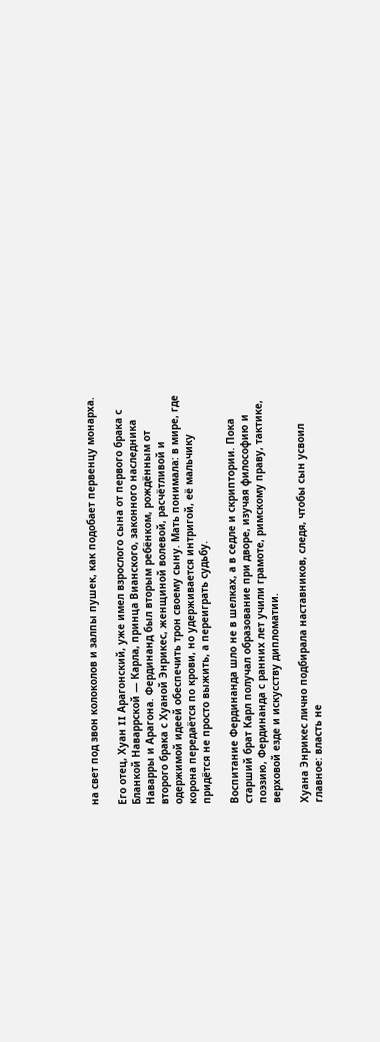на свет под звон колоколов и залпы пушек, как подобает первенцу монарха.

Его отец, Хуан II Арагонский, уже имел взрослого сына от первого брака с Бланкой Наваррской — Карла, принца Вианского, законного наследника Наварры и Арагона. Фердинанд был вторым ребёнком, рождённым от второго брака с Хуаной Энрикес, женщиной волевой, расчётливой и одержимой идеей обеспечить трон своему сыну. Мать понимала: в мире, где корона передаётся по крови, но удерживается интригой, её мальчику придётся не просто выжить, а переиграть судьбу.

Воспитание Фердинанда шло не в шелках, а в седле и скриптории. Пока старший брат Карл получал образование при дворе, изучая философию и поэзию, Фердинанда с ранних лет учили грамоте, римскому праву, тактике, верховой езде и искусству дипломатии.

Хуана Энрикес лично подбирала наставников, следя, чтобы сын усвоил главное: власть не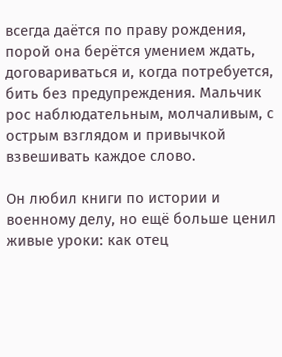всегда даётся по праву рождения, порой она берётся умением ждать, договариваться и, когда потребуется, бить без предупреждения. Мальчик рос наблюдательным, молчаливым, с острым взглядом и привычкой взвешивать каждое слово.

Он любил книги по истории и военному делу, но ещё больше ценил живые уроки: как отец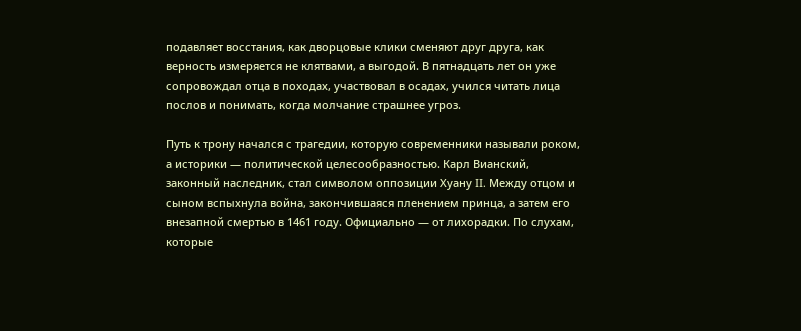подавляет восстания, как дворцовые клики сменяют друг друга, как верность измеряется не клятвами, а выгодой. В пятнадцать лет он уже сопровождал отца в походах, участвовал в осадах, учился читать лица послов и понимать, когда молчание страшнее угроз.

Путь к трону начался с трагедии, которую современники называли роком, а историки — политической целесообразностью. Карл Вианский, законный наследник, стал символом оппозиции Хуану II. Между отцом и сыном вспыхнула война, закончившаяся пленением принца, а затем его внезапной смертью в 1461 году. Официально — от лихорадки. По слухам, которые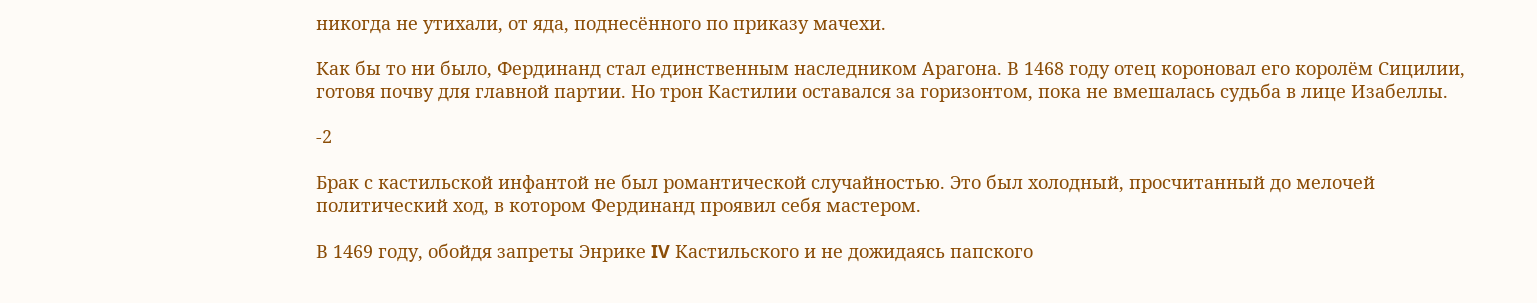никогда не утихали, от яда, поднесённого по приказу мачехи.

Как бы то ни было, Фердинанд стал единственным наследником Арагона. В 1468 году отец короновал его королём Сицилии, готовя почву для главной партии. Но трон Кастилии оставался за горизонтом, пока не вмешалась судьба в лице Изабеллы.

-2

Брак с кастильской инфантой не был романтической случайностью. Это был холодный, просчитанный до мелочей политический ход, в котором Фердинанд проявил себя мастером.

В 1469 году, обойдя запреты Энрике IV Кастильского и не дожидаясь папского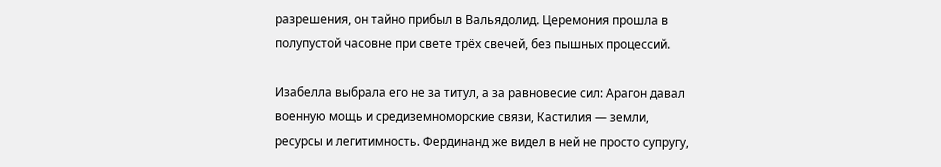разрешения, он тайно прибыл в Вальядолид. Церемония прошла в полупустой часовне при свете трёх свечей, без пышных процессий.

Изабелла выбрала его не за титул, а за равновесие сил: Арагон давал военную мощь и средиземноморские связи, Кастилия — земли, ресурсы и легитимность. Фердинанд же видел в ней не просто супругу,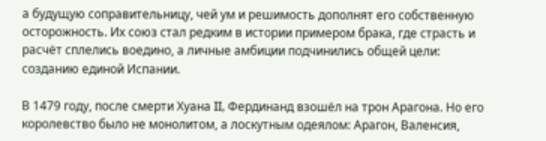а будущую соправительницу, чей ум и решимость дополнят его собственную осторожность. Их союз стал редким в истории примером брака, где страсть и расчёт сплелись воедино, а личные амбиции подчинились общей цели: созданию единой Испании.

В 1479 году, после смерти Хуана II, Фердинанд взошёл на трон Арагона. Но его королевство было не монолитом, а лоскутным одеялом: Арагон, Валенсия,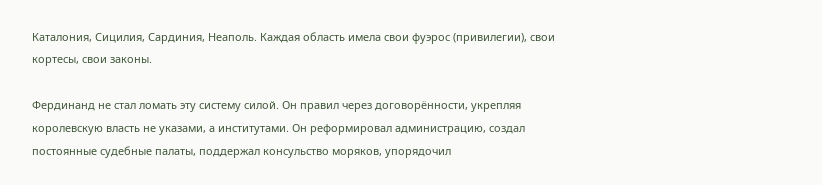Каталония, Сицилия, Сардиния, Неаполь. Каждая область имела свои фуэрос (привилегии), свои кортесы, свои законы.

Фердинанд не стал ломать эту систему силой. Он правил через договорённости, укрепляя королевскую власть не указами, а институтами. Он реформировал администрацию, создал постоянные судебные палаты, поддержал консульство моряков, упорядочил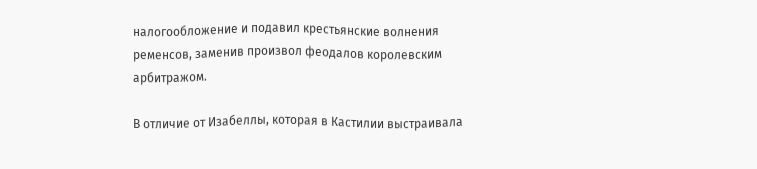налогообложение и подавил крестьянские волнения ременсов, заменив произвол феодалов королевским арбитражом.

В отличие от Изабеллы, которая в Кастилии выстраивала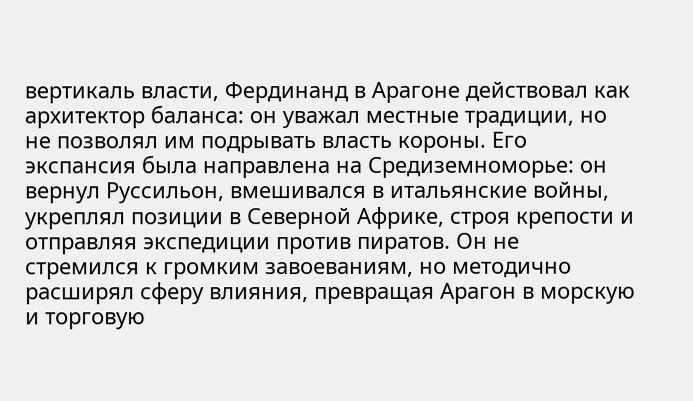вертикаль власти, Фердинанд в Арагоне действовал как архитектор баланса: он уважал местные традиции, но не позволял им подрывать власть короны. Его экспансия была направлена на Средиземноморье: он вернул Руссильон, вмешивался в итальянские войны, укреплял позиции в Северной Африке, строя крепости и отправляя экспедиции против пиратов. Он не стремился к громким завоеваниям, но методично расширял сферу влияния, превращая Арагон в морскую и торговую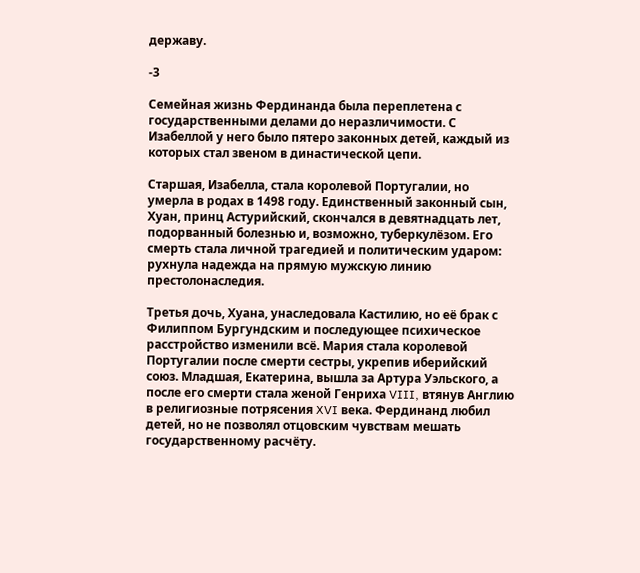державу.

-3

Семейная жизнь Фердинанда была переплетена с государственными делами до неразличимости. С Изабеллой у него было пятеро законных детей, каждый из которых стал звеном в династической цепи.

Старшая, Изабелла, стала королевой Португалии, но умерла в родах в 1498 году. Единственный законный сын, Хуан, принц Астурийский, скончался в девятнадцать лет, подорванный болезнью и, возможно, туберкулёзом. Его смерть стала личной трагедией и политическим ударом: рухнула надежда на прямую мужскую линию престолонаследия.

Третья дочь, Хуана, унаследовала Кастилию, но её брак с Филиппом Бургундским и последующее психическое расстройство изменили всё. Мария стала королевой Португалии после смерти сестры, укрепив иберийский союз. Младшая, Екатерина, вышла за Артура Уэльского, а после его смерти стала женой Генриха VIII, втянув Англию в религиозные потрясения XVI века. Фердинанд любил детей, но не позволял отцовским чувствам мешать государственному расчёту.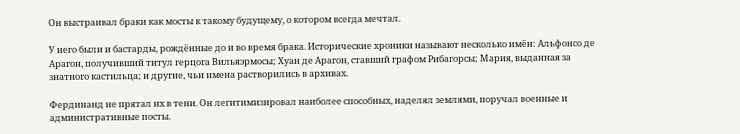Он выстраивал браки как мосты к такому будущему, о котором всегда мечтал.

У него были и бастарды, рождённые до и во время брака. Исторические хроники называют несколько имён: Альфонсо де Арагон, получивший титул герцога Вильяэрмосы; Хуан де Арагон, ставший графом Рибагорсы; Мария, выданная за знатного кастильца; и другие, чьи имена растворились в архивах.

Фердинанд не прятал их в тени. Он легитимизировал наиболее способных, наделял землями, поручал военные и административные посты.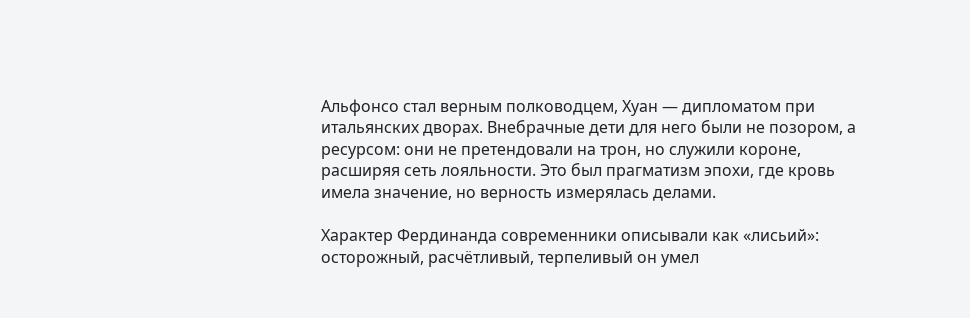Альфонсо стал верным полководцем, Хуан — дипломатом при итальянских дворах. Внебрачные дети для него были не позором, а ресурсом: они не претендовали на трон, но служили короне, расширяя сеть лояльности. Это был прагматизм эпохи, где кровь имела значение, но верность измерялась делами.

Характер Фердинанда современники описывали как «лисьий»: осторожный, расчётливый, терпеливый он умел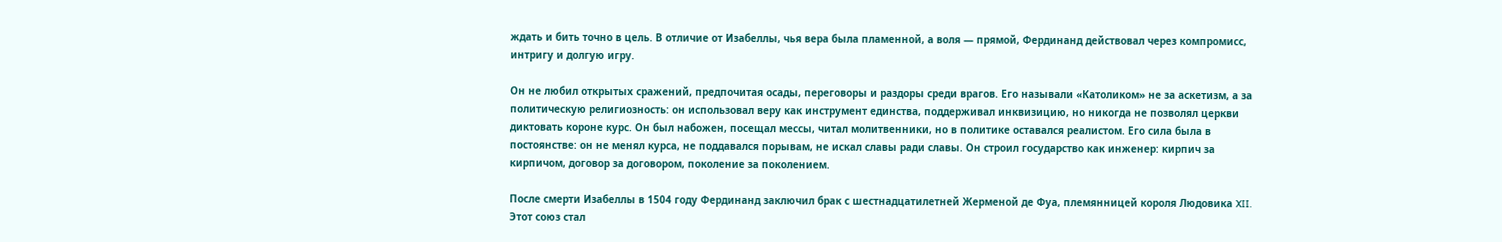ждать и бить точно в цель. В отличие от Изабеллы, чья вера была пламенной, а воля — прямой, Фердинанд действовал через компромисс, интригу и долгую игру.

Он не любил открытых сражений, предпочитая осады, переговоры и раздоры среди врагов. Его называли «Католиком» не за аскетизм, а за политическую религиозность: он использовал веру как инструмент единства, поддерживал инквизицию, но никогда не позволял церкви диктовать короне курс. Он был набожен, посещал мессы, читал молитвенники, но в политике оставался реалистом. Его сила была в постоянстве: он не менял курса, не поддавался порывам, не искал славы ради славы. Он строил государство как инженер: кирпич за кирпичом, договор за договором, поколение за поколением.

После смерти Изабеллы в 1504 году Фердинанд заключил брак с шестнадцатилетней Жерменой де Фуа, племянницей короля Людовика XII. Этот союз стал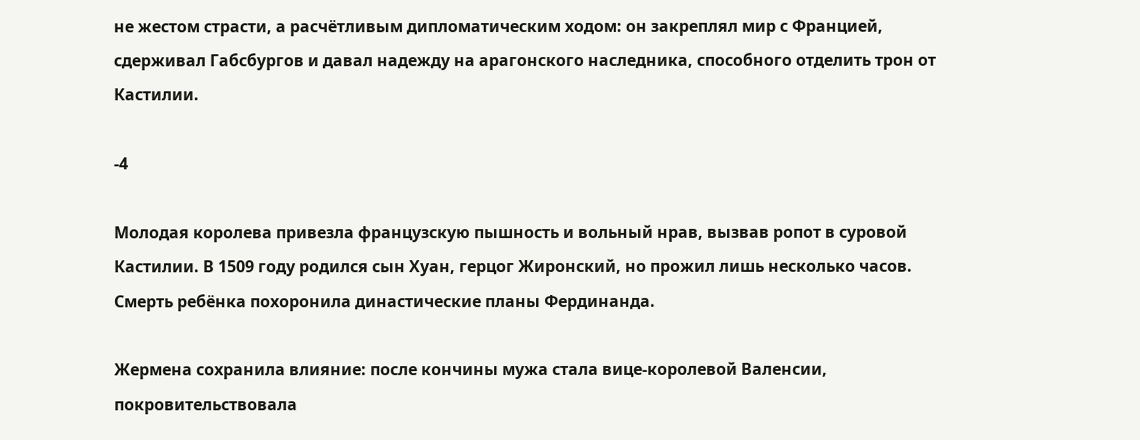не жестом страсти, а расчётливым дипломатическим ходом: он закреплял мир с Францией, сдерживал Габсбургов и давал надежду на арагонского наследника, способного отделить трон от Кастилии.

-4

Молодая королева привезла французскую пышность и вольный нрав, вызвав ропот в суровой Кастилии. В 1509 году родился сын Хуан, герцог Жиронский, но прожил лишь несколько часов. Смерть ребёнка похоронила династические планы Фердинанда.

Жермена сохранила влияние: после кончины мужа стала вице-королевой Валенсии, покровительствовала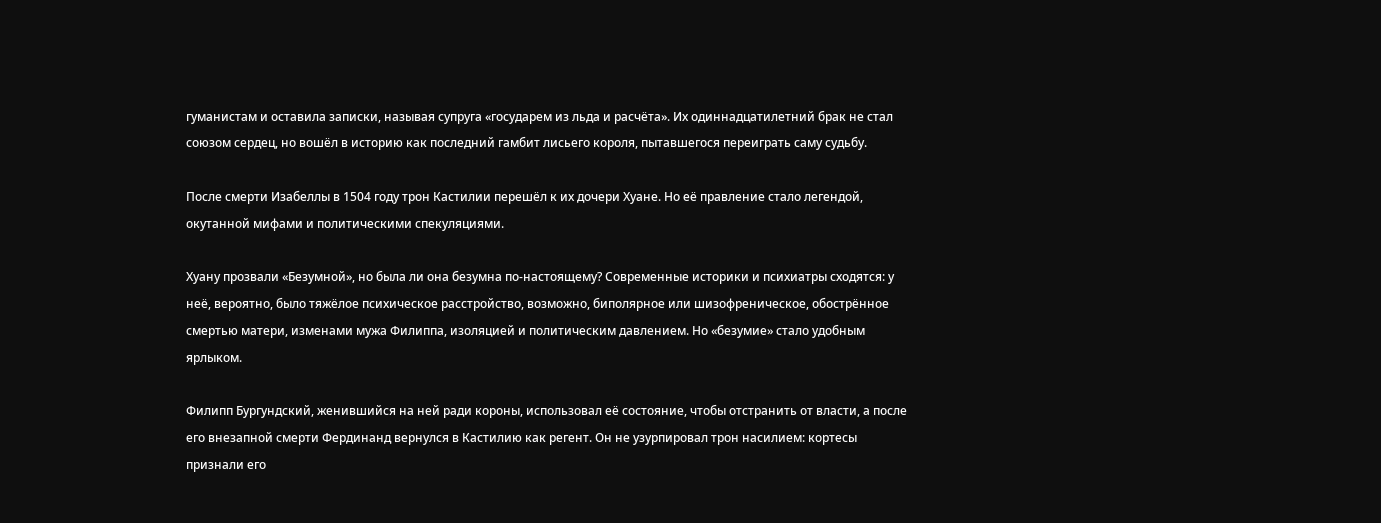гуманистам и оставила записки, называя супруга «государем из льда и расчёта». Их одиннадцатилетний брак не стал союзом сердец, но вошёл в историю как последний гамбит лисьего короля, пытавшегося переиграть саму судьбу.

После смерти Изабеллы в 1504 году трон Кастилии перешёл к их дочери Хуане. Но её правление стало легендой, окутанной мифами и политическими спекуляциями.

Хуану прозвали «Безумной», но была ли она безумна по-настоящему? Современные историки и психиатры сходятся: у неё, вероятно, было тяжёлое психическое расстройство, возможно, биполярное или шизофреническое, обострённое смертью матери, изменами мужа Филиппа, изоляцией и политическим давлением. Но «безумие» стало удобным ярлыком.

Филипп Бургундский, женившийся на ней ради короны, использовал её состояние, чтобы отстранить от власти, а после его внезапной смерти Фердинанд вернулся в Кастилию как регент. Он не узурпировал трон насилием: кортесы признали его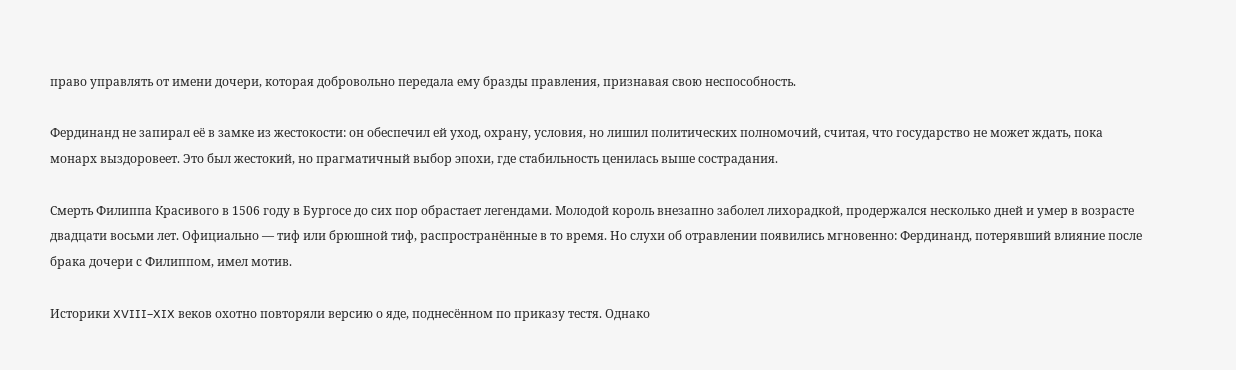право управлять от имени дочери, которая добровольно передала ему бразды правления, признавая свою неспособность.

Фердинанд не запирал её в замке из жестокости: он обеспечил ей уход, охрану, условия, но лишил политических полномочий, считая, что государство не может ждать, пока монарх выздоровеет. Это был жестокий, но прагматичный выбор эпохи, где стабильность ценилась выше сострадания.

Смерть Филиппа Красивого в 1506 году в Бургосе до сих пор обрастает легендами. Молодой король внезапно заболел лихорадкой, продержался несколько дней и умер в возрасте двадцати восьми лет. Официально — тиф или брюшной тиф, распространённые в то время. Но слухи об отравлении появились мгновенно: Фердинанд, потерявший влияние после брака дочери с Филиппом, имел мотив.

Историки XVIII–XIX веков охотно повторяли версию о яде, поднесённом по приказу тестя. Однако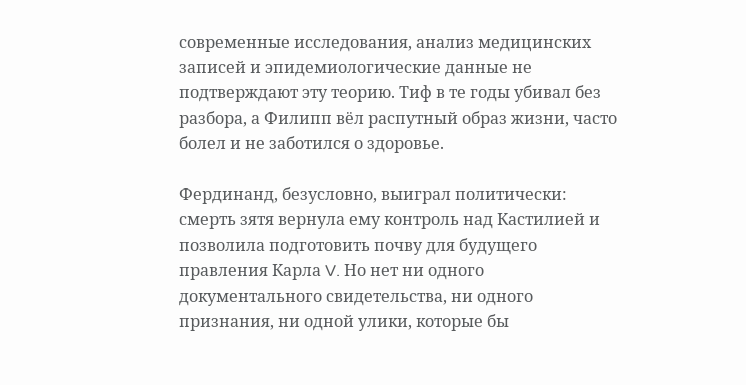современные исследования, анализ медицинских записей и эпидемиологические данные не подтверждают эту теорию. Тиф в те годы убивал без разбора, а Филипп вёл распутный образ жизни, часто болел и не заботился о здоровье.

Фердинанд, безусловно, выиграл политически: смерть зятя вернула ему контроль над Кастилией и позволила подготовить почву для будущего правления Карла V. Но нет ни одного документального свидетельства, ни одного признания, ни одной улики, которые бы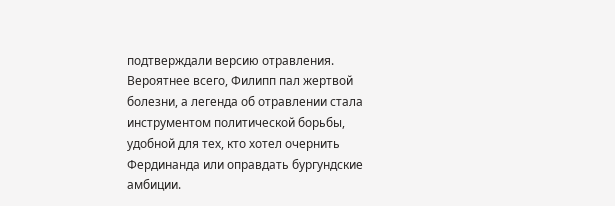подтверждали версию отравления. Вероятнее всего, Филипп пал жертвой болезни, а легенда об отравлении стала инструментом политической борьбы, удобной для тех, кто хотел очернить Фердинанда или оправдать бургундские амбиции.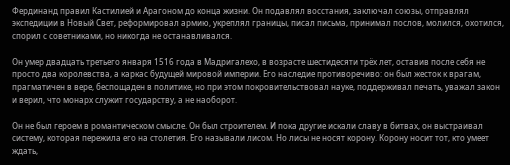Фердинанд правил Кастилией и Арагоном до конца жизни. Он подавлял восстания, заключал союзы, отправлял экспедиции в Новый Свет, реформировал армию, укреплял границы, писал письма, принимал послов, молился, охотился, спорил с советниками, но никогда не останавливался.

Он умер двадцать третьего января 1516 года в Мадригалехо, в возрасте шестидесяти трёх лет, оставив после себя не просто два королевства, а каркас будущей мировой империи. Его наследие противоречиво: он был жесток к врагам, прагматичен в вере, беспощаден в политике, но при этом покровительствовал науке, поддерживал печать, уважал закон и верил, что монарх служит государству, а не наоборот.

Он не был героем в романтическом смысле. Он был строителем. И пока другие искали славу в битвах, он выстраивал систему, которая пережила его на столетия. Его называли лисом. Но лисы не носят корону. Корону носит тот, кто умеет ждать,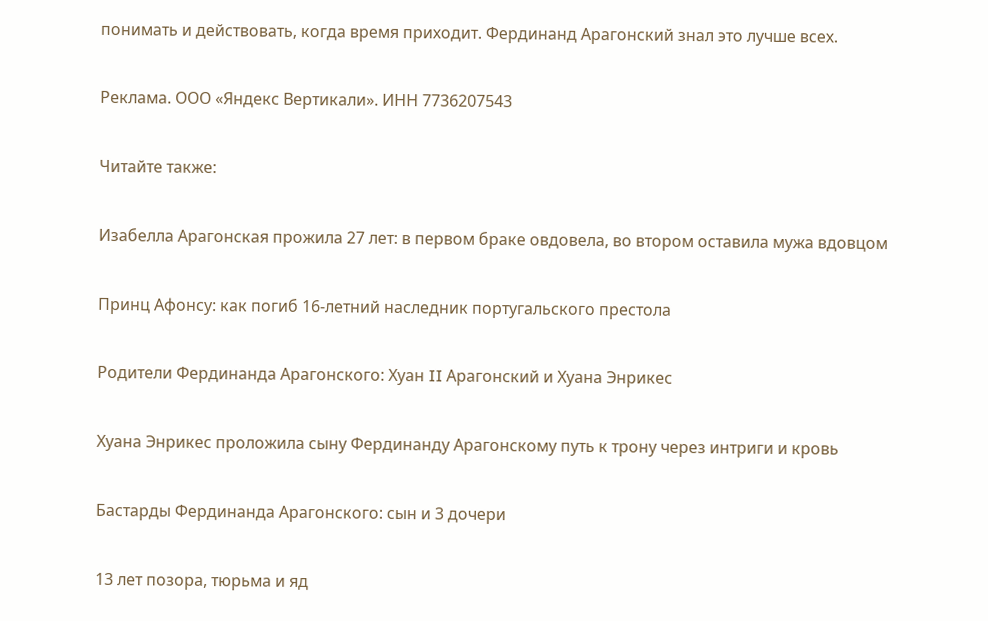понимать и действовать, когда время приходит. Фердинанд Арагонский знал это лучше всех.

Реклама. ООО «Яндекс Вертикали». ИНН 7736207543

Читайте также:

Изабелла Арагонская прожила 27 лет: в первом браке овдовела, во втором оставила мужа вдовцом

Принц Афонсу: как погиб 16-летний наследник португальского престола

Родители Фердинанда Арагонского: Хуан II Арагонский и Хуана Энрикес

Хуана Энрикес проложила сыну Фердинанду Арагонскому путь к трону через интриги и кровь

Бастарды Фердинанда Арагонского: сын и 3 дочери

13 лет позора, тюрьма и яд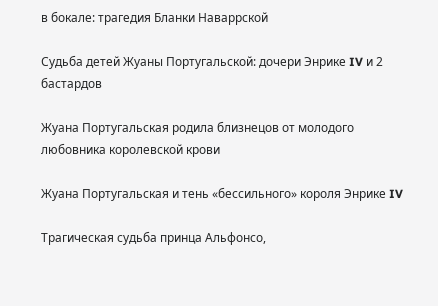в бокале: трагедия Бланки Наваррской

Судьба детей Жуаны Португальской: дочери Энрике IV и 2 бастардов

Жуана Португальская родила близнецов от молодого любовника королевской крови

Жуана Португальская и тень «бессильного» короля Энрике IV

Трагическая судьба принца Альфонсо,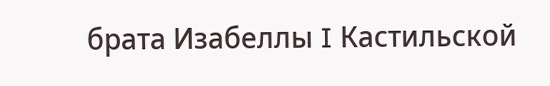брата Изабеллы I Кастильской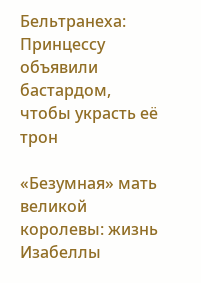Бельтранеха: Принцессу объявили бастардом, чтобы украсть её трон

«Безумная» мать великой королевы: жизнь Изабеллы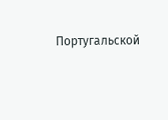Португальской